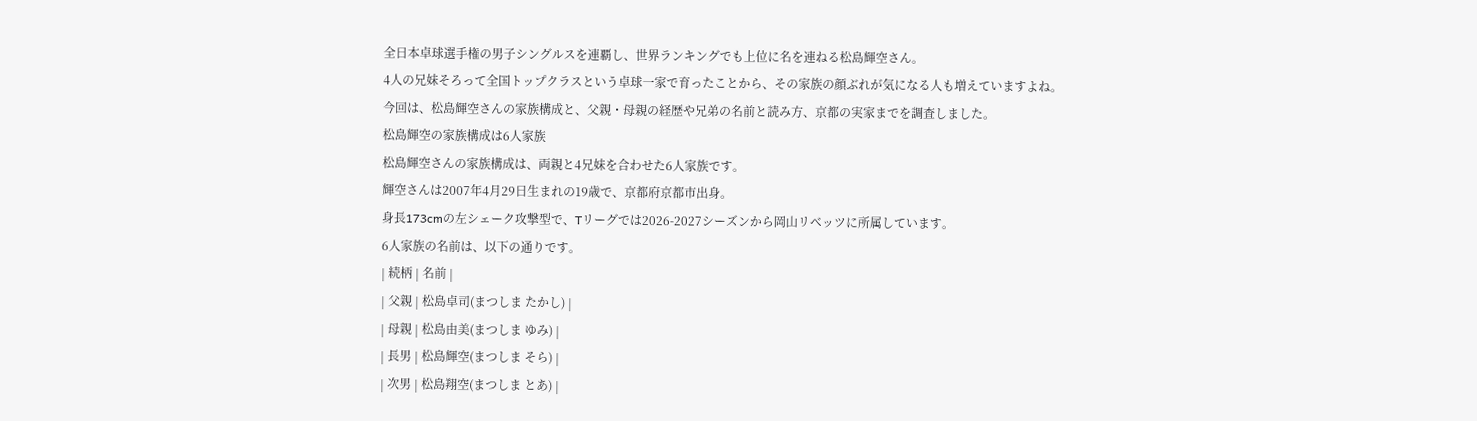全日本卓球選手権の男子シングルスを連覇し、世界ランキングでも上位に名を連ねる松島輝空さん。
4人の兄妹そろって全国トップクラスという卓球一家で育ったことから、その家族の顔ぶれが気になる人も増えていますよね。
今回は、松島輝空さんの家族構成と、父親・母親の経歴や兄弟の名前と読み方、京都の実家までを調査しました。
松島輝空の家族構成は6人家族
松島輝空さんの家族構成は、両親と4兄妹を合わせた6人家族です。
輝空さんは2007年4月29日生まれの19歳で、京都府京都市出身。
身長173cmの左シェーク攻撃型で、Tリーグでは2026-2027シーズンから岡山リベッツに所属しています。
6人家族の名前は、以下の通りです。
| 続柄 | 名前 |
| 父親 | 松島卓司(まつしま たかし) |
| 母親 | 松島由美(まつしま ゆみ) |
| 長男 | 松島輝空(まつしま そら) |
| 次男 | 松島翔空(まつしま とあ) |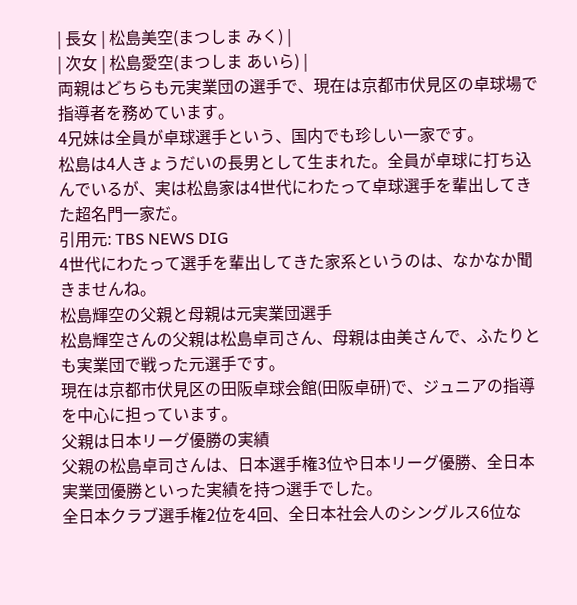| 長女 | 松島美空(まつしま みく) |
| 次女 | 松島愛空(まつしま あいら) |
両親はどちらも元実業団の選手で、現在は京都市伏見区の卓球場で指導者を務めています。
4兄妹は全員が卓球選手という、国内でも珍しい一家です。
松島は4人きょうだいの長男として生まれた。全員が卓球に打ち込んでいるが、実は松島家は4世代にわたって卓球選手を輩出してきた超名門一家だ。
引用元: TBS NEWS DIG
4世代にわたって選手を輩出してきた家系というのは、なかなか聞きませんね。
松島輝空の父親と母親は元実業団選手
松島輝空さんの父親は松島卓司さん、母親は由美さんで、ふたりとも実業団で戦った元選手です。
現在は京都市伏見区の田阪卓球会館(田阪卓研)で、ジュニアの指導を中心に担っています。
父親は日本リーグ優勝の実績
父親の松島卓司さんは、日本選手権3位や日本リーグ優勝、全日本実業団優勝といった実績を持つ選手でした。
全日本クラブ選手権2位を4回、全日本社会人のシングルス6位な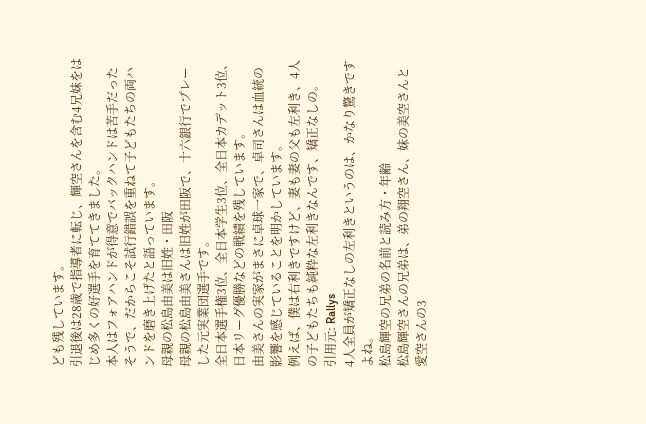ども残しています。
引退後は28歳で指導者に転じ、輝空さんを含む4兄妹をはじめ多くの好選手を育ててきました。
本人はフォアハンドが得意でバックハンドは苦手だったそうで、だからこそ試行錯誤を重ねて子どもたちの両ハンドを磨き上げたと語っています。
母親の松島由美は旧姓・田阪
母親の松島由美さんは旧姓が田阪で、十六銀行でプレーした元実業団選手です。
全日本選手権3位、全日本学生3位、全日本カデット3位、日本リーグ優勝などの戦績を残しています。
由美さんの実家がまさに卓球一家で、卓司さんは血統の影響を感じていることを明かしています。
例えば、僕は右利きですけど、妻も妻の父も左利き、4人の子どもたちも純粋な左利きなんです、矯正なしの。
引用元: Rallys
4人全員が矯正なしの左利きというのは、かなり驚きですよね。
松島輝空の兄弟の名前と読み方・年齢
松島輝空さんの兄弟は、弟の翔空さん、妹の美空さんと愛空さんの3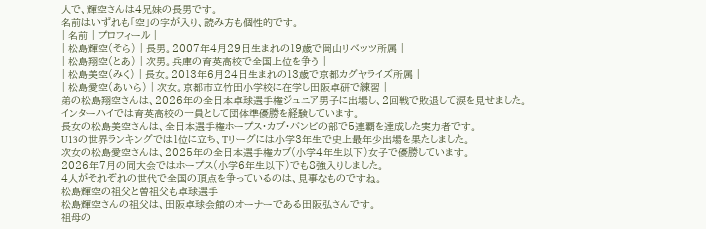人で、輝空さんは4兄妹の長男です。
名前はいずれも「空」の字が入り、読み方も個性的です。
| 名前 | プロフィール |
| 松島輝空(そら) | 長男。2007年4月29日生まれの19歳で岡山リベッツ所属 |
| 松島翔空(とあ) | 次男。兵庫の育英高校で全国上位を争う |
| 松島美空(みく) | 長女。2013年6月24日生まれの13歳で京都カグヤライズ所属 |
| 松島愛空(あいら) | 次女。京都市立竹田小学校に在学し田阪卓研で練習 |
弟の松島翔空さんは、2026年の全日本卓球選手権ジュニア男子に出場し、2回戦で敗退して涙を見せました。
インターハイでは育英高校の一員として団体準優勝を経験しています。
長女の松島美空さんは、全日本選手権ホープス・カブ・バンビの部で5連覇を達成した実力者です。
U13の世界ランキングでは1位に立ち、Tリーグには小学3年生で史上最年少出場を果たしました。
次女の松島愛空さんは、2025年の全日本選手権カブ(小学4年生以下)女子で優勝しています。
2026年7月の同大会ではホープス(小学6年生以下)でも8強入りしました。
4人がそれぞれの世代で全国の頂点を争っているのは、見事なものですね。
松島輝空の祖父と曽祖父も卓球選手
松島輝空さんの祖父は、田阪卓球会館のオーナーである田阪弘さんです。
祖母の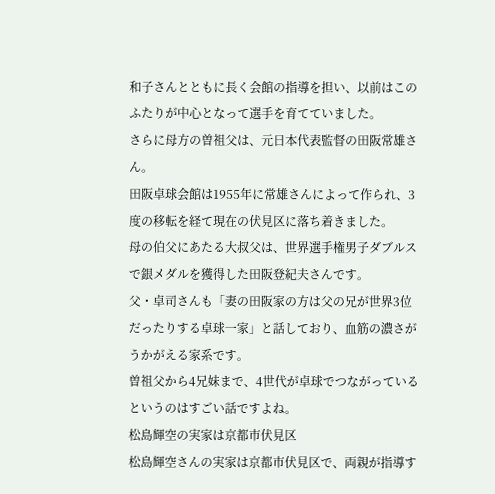和子さんとともに長く会館の指導を担い、以前はこのふたりが中心となって選手を育てていました。
さらに母方の曽祖父は、元日本代表監督の田阪常雄さん。
田阪卓球会館は1955年に常雄さんによって作られ、3度の移転を経て現在の伏見区に落ち着きました。
母の伯父にあたる大叔父は、世界選手権男子ダブルスで銀メダルを獲得した田阪登紀夫さんです。
父・卓司さんも「妻の田阪家の方は父の兄が世界3位だったりする卓球一家」と話しており、血筋の濃さがうかがえる家系です。
曽祖父から4兄妹まで、4世代が卓球でつながっているというのはすごい話ですよね。
松島輝空の実家は京都市伏見区
松島輝空さんの実家は京都市伏見区で、両親が指導す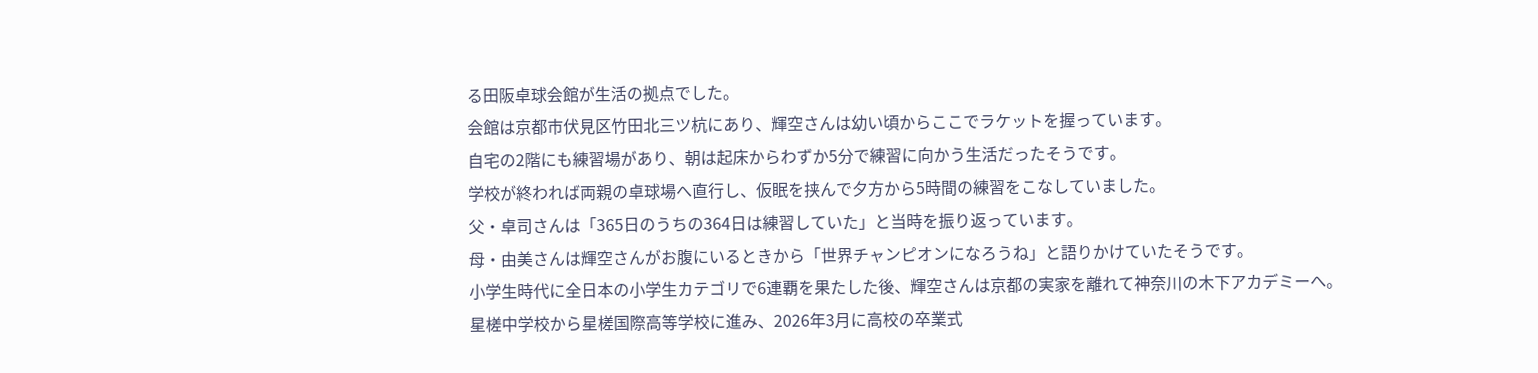る田阪卓球会館が生活の拠点でした。
会館は京都市伏見区竹田北三ツ杭にあり、輝空さんは幼い頃からここでラケットを握っています。
自宅の2階にも練習場があり、朝は起床からわずか5分で練習に向かう生活だったそうです。
学校が終われば両親の卓球場へ直行し、仮眠を挟んで夕方から5時間の練習をこなしていました。
父・卓司さんは「365日のうちの364日は練習していた」と当時を振り返っています。
母・由美さんは輝空さんがお腹にいるときから「世界チャンピオンになろうね」と語りかけていたそうです。
小学生時代に全日本の小学生カテゴリで6連覇を果たした後、輝空さんは京都の実家を離れて神奈川の木下アカデミーへ。
星槎中学校から星槎国際高等学校に進み、2026年3月に高校の卒業式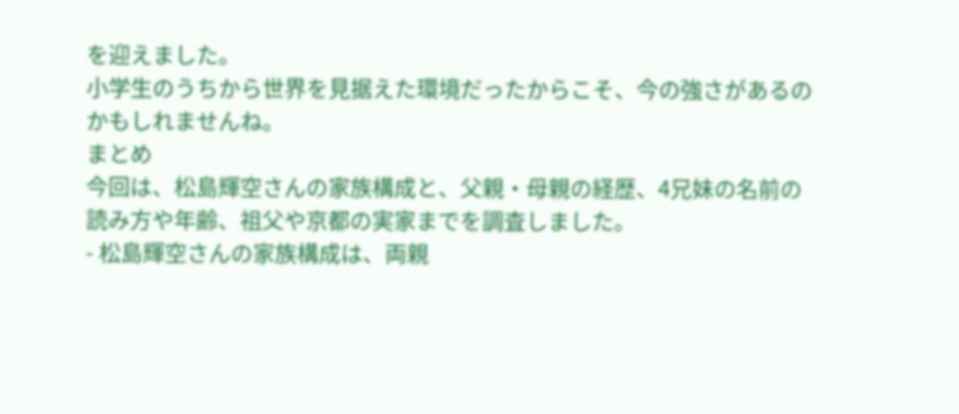を迎えました。
小学生のうちから世界を見据えた環境だったからこそ、今の強さがあるのかもしれませんね。
まとめ
今回は、松島輝空さんの家族構成と、父親・母親の経歴、4兄妹の名前の読み方や年齢、祖父や京都の実家までを調査しました。
- 松島輝空さんの家族構成は、両親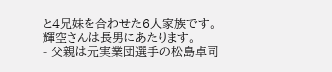と4兄妹を合わせた6人家族です。輝空さんは長男にあたります。
- 父親は元実業団選手の松島卓司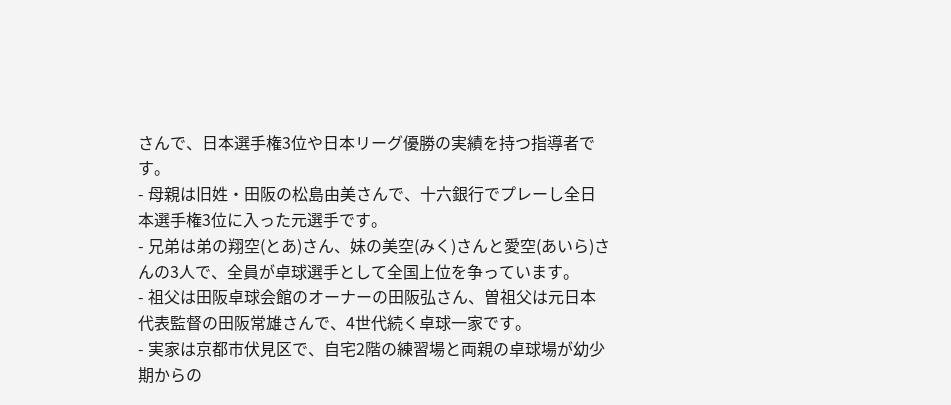さんで、日本選手権3位や日本リーグ優勝の実績を持つ指導者です。
- 母親は旧姓・田阪の松島由美さんで、十六銀行でプレーし全日本選手権3位に入った元選手です。
- 兄弟は弟の翔空(とあ)さん、妹の美空(みく)さんと愛空(あいら)さんの3人で、全員が卓球選手として全国上位を争っています。
- 祖父は田阪卓球会館のオーナーの田阪弘さん、曽祖父は元日本代表監督の田阪常雄さんで、4世代続く卓球一家です。
- 実家は京都市伏見区で、自宅2階の練習場と両親の卓球場が幼少期からの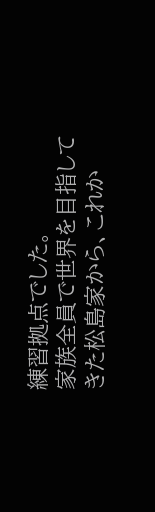練習拠点でした。
家族全員で世界を目指してきた松島家から、これか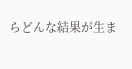らどんな結果が生ま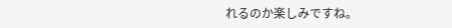れるのか楽しみですね。